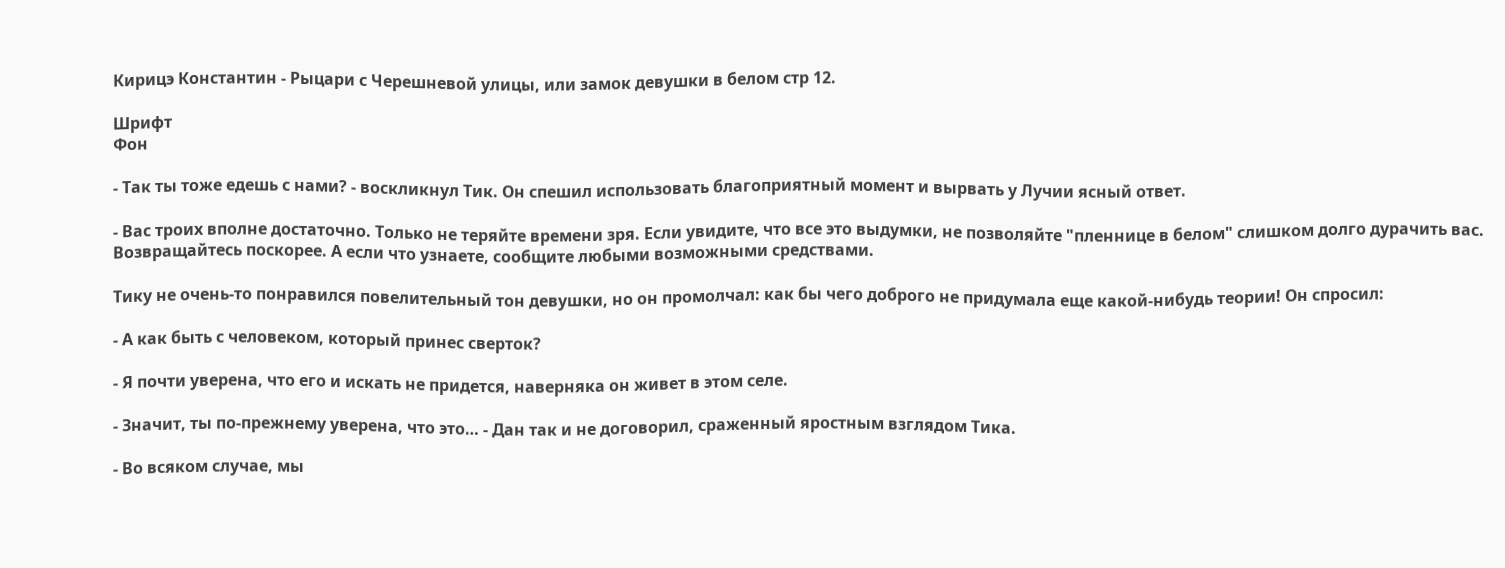Кирицэ Константин - Рыцари с Черешневой улицы, или замок девушки в белом стр 12.

Шрифт
Фон

- Так ты тоже едешь с нами? - воскликнул Тик. Он спешил использовать благоприятный момент и вырвать у Лучии ясный ответ.

- Вас троих вполне достаточно. Только не теряйте времени зря. Если увидите, что все это выдумки, не позволяйте "пленнице в белом" слишком долго дурачить вас. Возвращайтесь поскорее. А если что узнаете, сообщите любыми возможными средствами.

Тику не очень-то понравился повелительный тон девушки, но он промолчал: как бы чего доброго не придумала еще какой-нибудь теории! Он спросил:

- А как быть с человеком, который принес сверток?

- Я почти уверена, что его и искать не придется, наверняка он живет в этом селе.

- Значит, ты по-прежнему уверена, что это… - Дан так и не договорил, сраженный яростным взглядом Тика.

- Во всяком случае, мы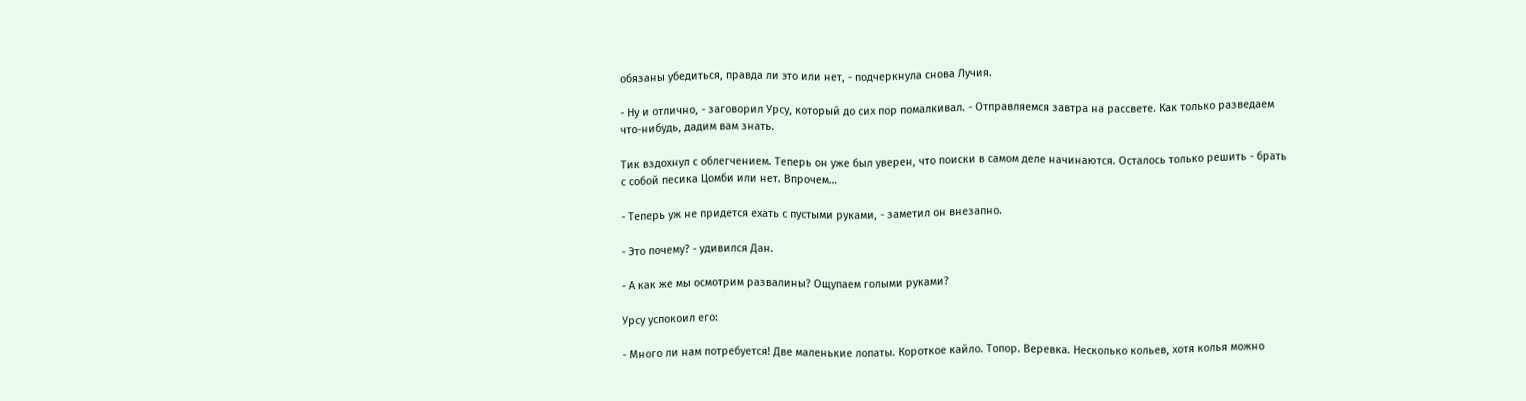обязаны убедиться, правда ли это или нет, - подчеркнула снова Лучия.

- Ну и отлично, - заговорил Урсу, который до сих пор помалкивал. - Отправляемся завтра на рассвете. Как только разведаем что-нибудь, дадим вам знать.

Тик вздохнул с облегчением. Теперь он уже был уверен, что поиски в самом деле начинаются. Осталось только решить - брать с собой песика Цомби или нет. Впрочем…

- Теперь уж не придется ехать с пустыми руками, - заметил он внезапно.

- Это почему? - удивился Дан.

- А как же мы осмотрим развалины? Ощупаем голыми руками?

Урсу успокоил его:

- Много ли нам потребуется! Две маленькие лопаты. Короткое кайло. Топор. Веревка. Несколько кольев, хотя колья можно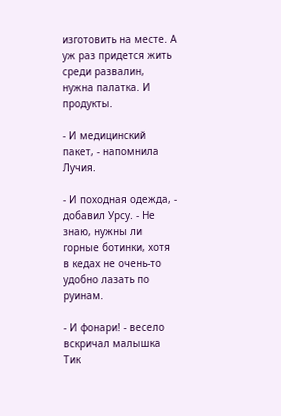изготовить на месте. А уж раз придется жить среди развалин, нужна палатка. И продукты.

- И медицинский пакет, - напомнила Лучия.

- И походная одежда, - добавил Урсу. - Не знаю, нужны ли горные ботинки, хотя в кедах не очень-то удобно лазать по руинам.

- И фонари! - весело вскричал малышка Тик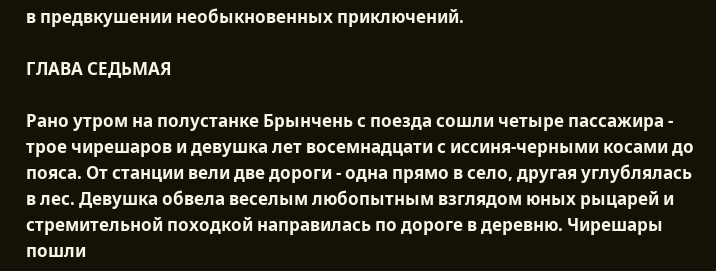в предвкушении необыкновенных приключений.

ГЛАВА СЕДЬМАЯ

Рано утром на полустанке Брынчень с поезда сошли четыре пассажира - трое чирешаров и девушка лет восемнадцати с иссиня-черными косами до пояса. От станции вели две дороги - одна прямо в село, другая углублялась в лес. Девушка обвела веселым любопытным взглядом юных рыцарей и стремительной походкой направилась по дороге в деревню. Чирешары пошли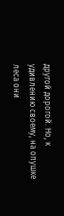другой дорогой. Но, к удивлению своему, на опушке леса они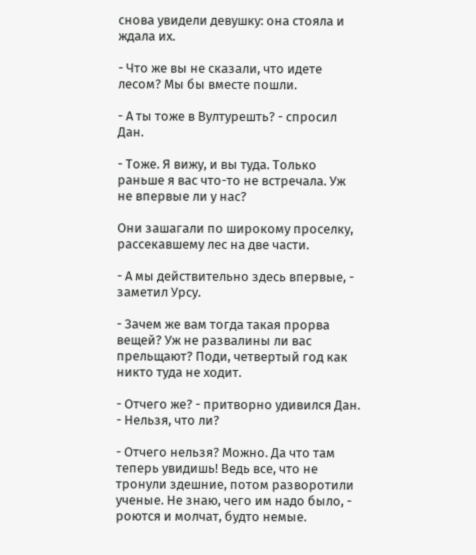снова увидели девушку: она стояла и ждала их.

- Что же вы не сказали, что идете лесом? Мы бы вместе пошли.

- А ты тоже в Вултурешть? - спросил Дан.

- Тоже. Я вижу, и вы туда. Только раньше я вас что-то не встречала. Уж не впервые ли у нас?

Они зашагали по широкому проселку, рассекавшему лес на две части.

- А мы действительно здесь впервые, - заметил Урсу.

- Зачем же вам тогда такая прорва вещей? Уж не развалины ли вас прельщают? Поди, четвертый год как никто туда не ходит.

- Отчего же? - притворно удивился Дан. - Нельзя, что ли?

- Отчего нельзя? Можно. Да что там теперь увидишь! Ведь все, что не тронули здешние, потом разворотили ученые. Не знаю, чего им надо было, - роются и молчат, будто немые.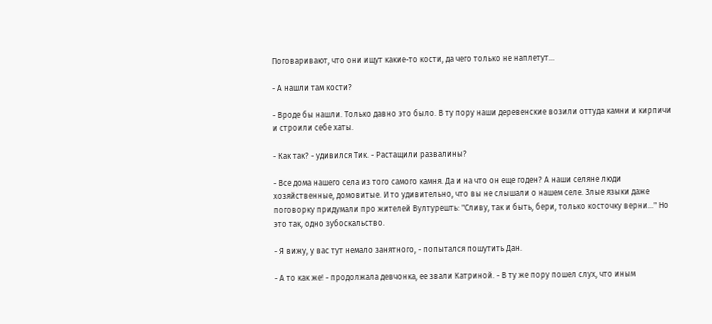Поговаривают, что они ищут какие-то кости, да чего только не наплетут…

- А нашли там кости?

- Вроде бы нашли. Только давно это было. В ту пору наши деревенские возили оттуда камни и кирпичи и строили себе хаты.

- Как так? - удивился Тик. - Растащили развалины?

- Все дома нашего села из того самого камня. Да и на что он еще годен? А наши селяне люди хозяйственные, домовитые. И то удивительно, что вы не слышали о нашем селе. Злые языки даже поговорку придумали про жителей Вултурешть: "Сливу, так и быть, бери, только косточку верни…" Но это так, одно зубоскальство.

- Я вижу, у вас тут немало занятного, - попытался пошутить Дан.

- А то как же! - продолжала девчонка, ее звали Катриной. - В ту же пору пошел слух, что иным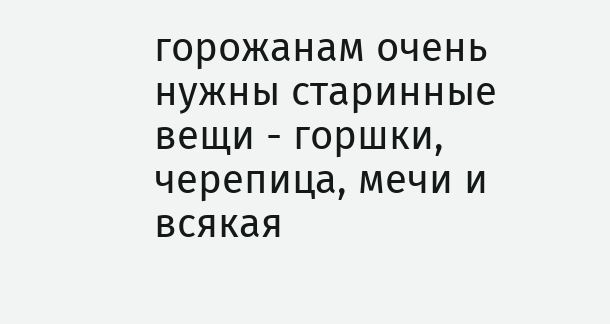горожанам очень нужны старинные вещи - горшки, черепица, мечи и всякая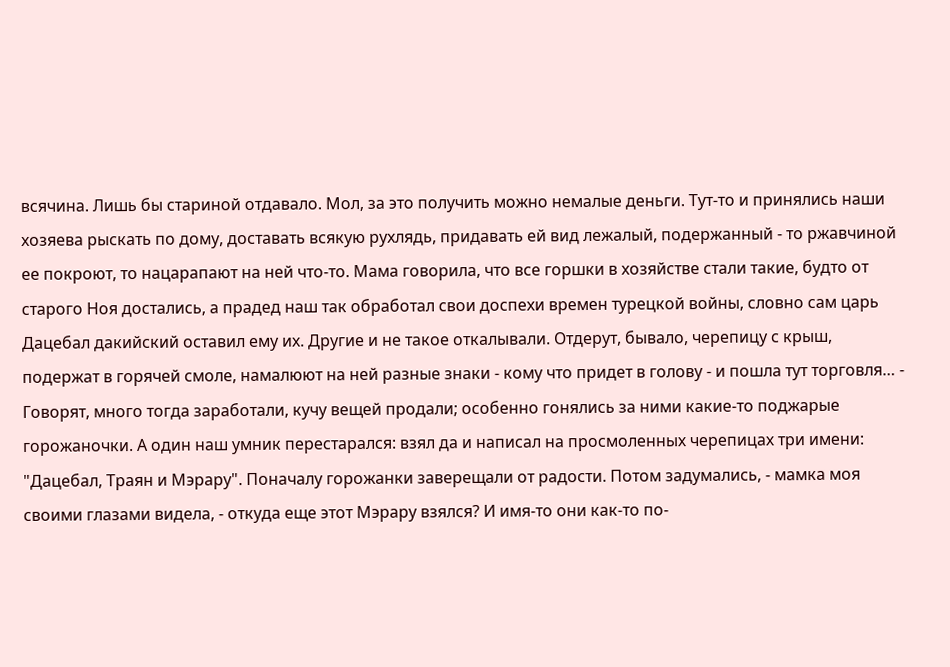всячина. Лишь бы стариной отдавало. Мол, за это получить можно немалые деньги. Тут-то и принялись наши хозяева рыскать по дому, доставать всякую рухлядь, придавать ей вид лежалый, подержанный - то ржавчиной ее покроют, то нацарапают на ней что-то. Мама говорила, что все горшки в хозяйстве стали такие, будто от старого Ноя достались, а прадед наш так обработал свои доспехи времен турецкой войны, словно сам царь Дацебал дакийский оставил ему их. Другие и не такое откалывали. Отдерут, бывало, черепицу с крыш, подержат в горячей смоле, намалюют на ней разные знаки - кому что придет в голову - и пошла тут торговля… - Говорят, много тогда заработали, кучу вещей продали; особенно гонялись за ними какие-то поджарые горожаночки. А один наш умник перестарался: взял да и написал на просмоленных черепицах три имени: "Дацебал, Траян и Мэрару". Поначалу горожанки заверещали от радости. Потом задумались, - мамка моя своими глазами видела, - откуда еще этот Мэрару взялся? И имя-то они как-то по-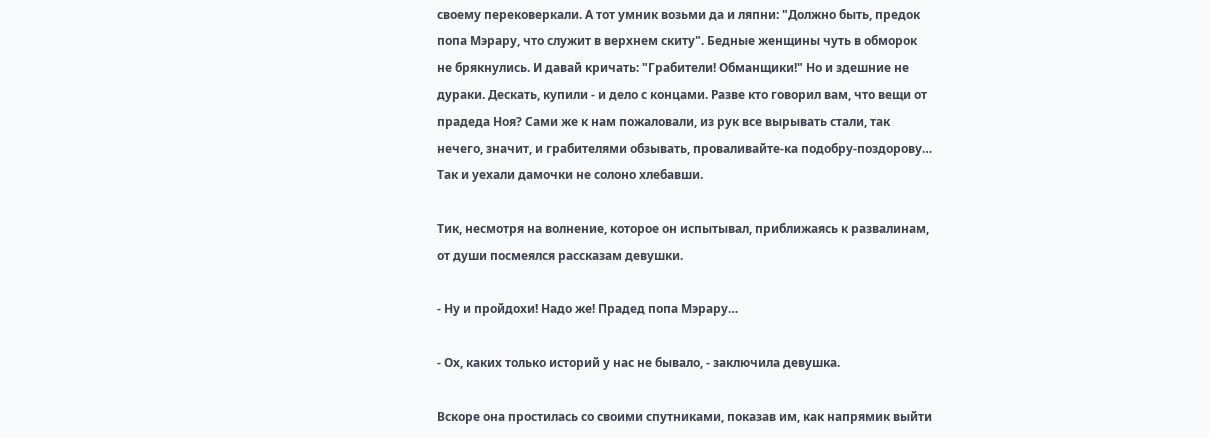своему перековеркали. А тот умник возьми да и ляпни: "Должно быть, предок попа Мэрару, что служит в верхнем скиту". Бедные женщины чуть в обморок не брякнулись. И давай кричать: "Грабители! Обманщики!" Но и здешние не дураки. Дескать, купили - и дело с концами. Разве кто говорил вам, что вещи от прадеда Ноя? Сами же к нам пожаловали, из рук все вырывать стали, так нечего, значит, и грабителями обзывать, проваливайте-ка подобру-поздорову… Так и уехали дамочки не солоно хлебавши.

Тик, несмотря на волнение, которое он испытывал, приближаясь к развалинам, от души посмеялся рассказам девушки.

- Ну и пройдохи! Надо же! Прадед попа Мэрару…

- Ох, каких только историй у нас не бывало, - заключила девушка.

Вскоре она простилась со своими спутниками, показав им, как напрямик выйти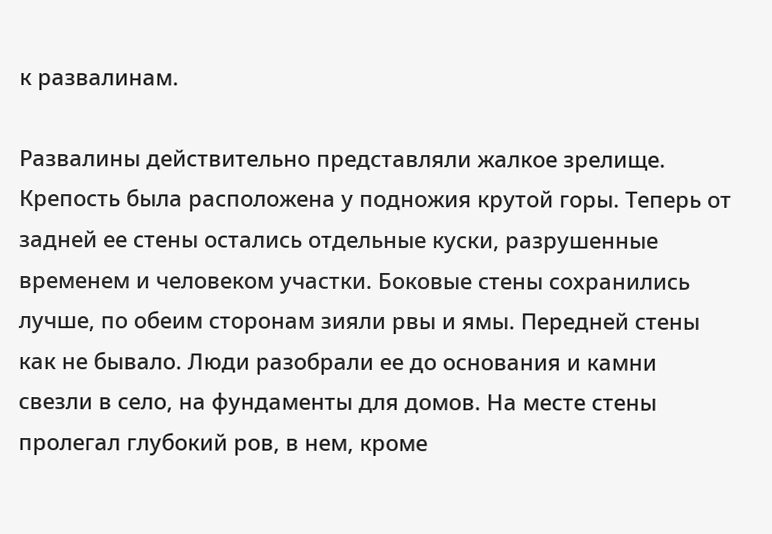к развалинам.

Развалины действительно представляли жалкое зрелище. Крепость была расположена у подножия крутой горы. Теперь от задней ее стены остались отдельные куски, разрушенные временем и человеком участки. Боковые стены сохранились лучше, по обеим сторонам зияли рвы и ямы. Передней стены как не бывало. Люди разобрали ее до основания и камни свезли в село, на фундаменты для домов. На месте стены пролегал глубокий ров, в нем, кроме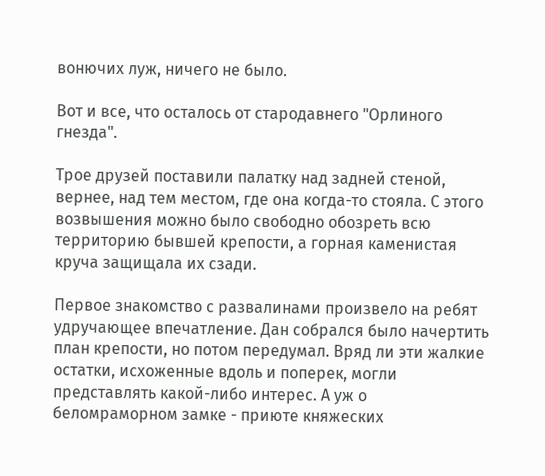вонючих луж, ничего не было.

Вот и все, что осталось от стародавнего "Орлиного гнезда".

Трое друзей поставили палатку над задней стеной, вернее, над тем местом, где она когда-то стояла. С этого возвышения можно было свободно обозреть всю территорию бывшей крепости, а горная каменистая круча защищала их сзади.

Первое знакомство с развалинами произвело на ребят удручающее впечатление. Дан собрался было начертить план крепости, но потом передумал. Вряд ли эти жалкие остатки, исхоженные вдоль и поперек, могли представлять какой-либо интерес. А уж о беломраморном замке - приюте княжеских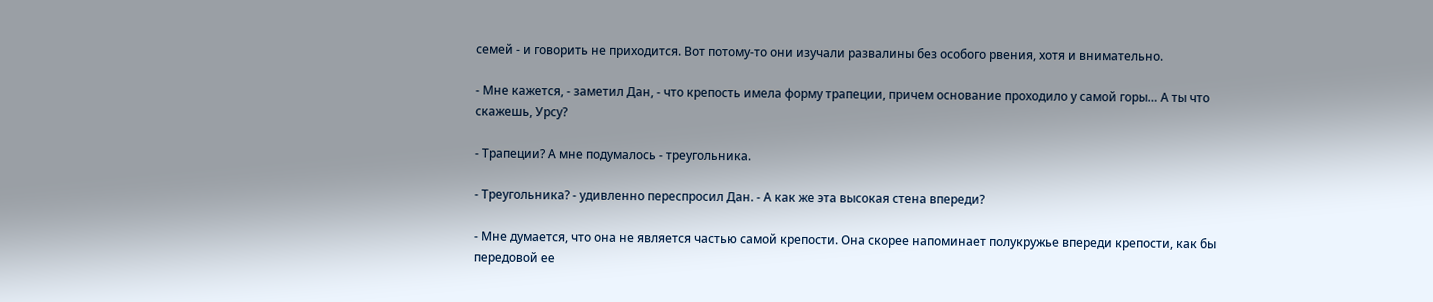семей - и говорить не приходится. Вот потому-то они изучали развалины без особого рвения, хотя и внимательно.

- Мне кажется, - заметил Дан, - что крепость имела форму трапеции, причем основание проходило у самой горы… А ты что скажешь, Урсу?

- Трапеции? А мне подумалось - треугольника.

- Треугольника? - удивленно переспросил Дан. - А как же эта высокая стена впереди?

- Мне думается, что она не является частью самой крепости. Она скорее напоминает полукружье впереди крепости, как бы передовой ее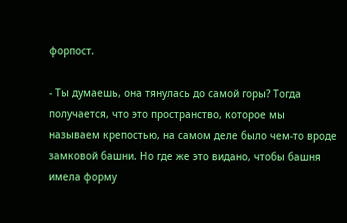форпост.

- Ты думаешь, она тянулась до самой горы? Тогда получается, что это пространство, которое мы называем крепостью, на самом деле было чем-то вроде замковой башни. Но где же это видано, чтобы башня имела форму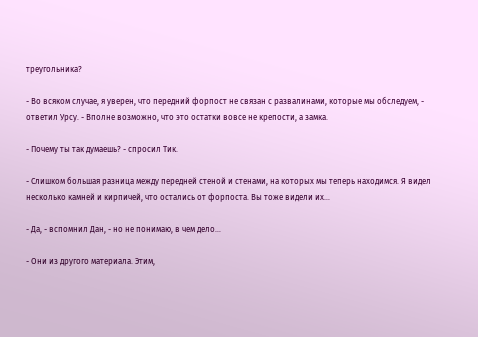треугольника?

- Во всяком случае, я уверен, что передний форпост не связан с развалинами, которые мы обследуем, - ответил Урсу. - Вполне возможно, что это остатки вовсе не крепости, а замка.

- Почему ты так думаешь? - спросил Тик.

- Слишком большая разница между передней стеной и стенами, на которых мы теперь находимся. Я видел несколько камней и кирпичей, что остались от форпоста. Вы тоже видели их…

- Да, - вспомнил Дан, - но не понимаю, в чем дело…

- Они из другого материала. Этим,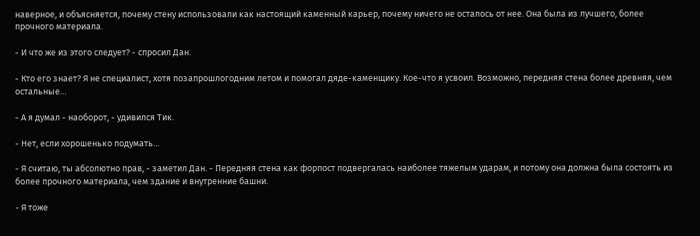наверное, и объясняется, почему стену использовали как настоящий каменный карьер, почему ничего не осталось от нее. Она была из лучшего, более прочного материала.

- И что же из этого следует? - спросил Дан.

- Кто его знает? Я не специалист, хотя позапрошлогодним летом и помогал дяде-каменщику. Кое-что я усвоил. Возможно, передняя стена более древняя, чем остальные…

- А я думал - наоборот, - удивился Тик.

- Нет, если хорошенько подумать…

- Я считаю, ты абсолютно прав, - заметил Дан. - Передняя стена как форпост подвергалась наиболее тяжелым ударам, и потому она должна была состоять из более прочного материала, чем здание и внутренние башни.

- Я тоже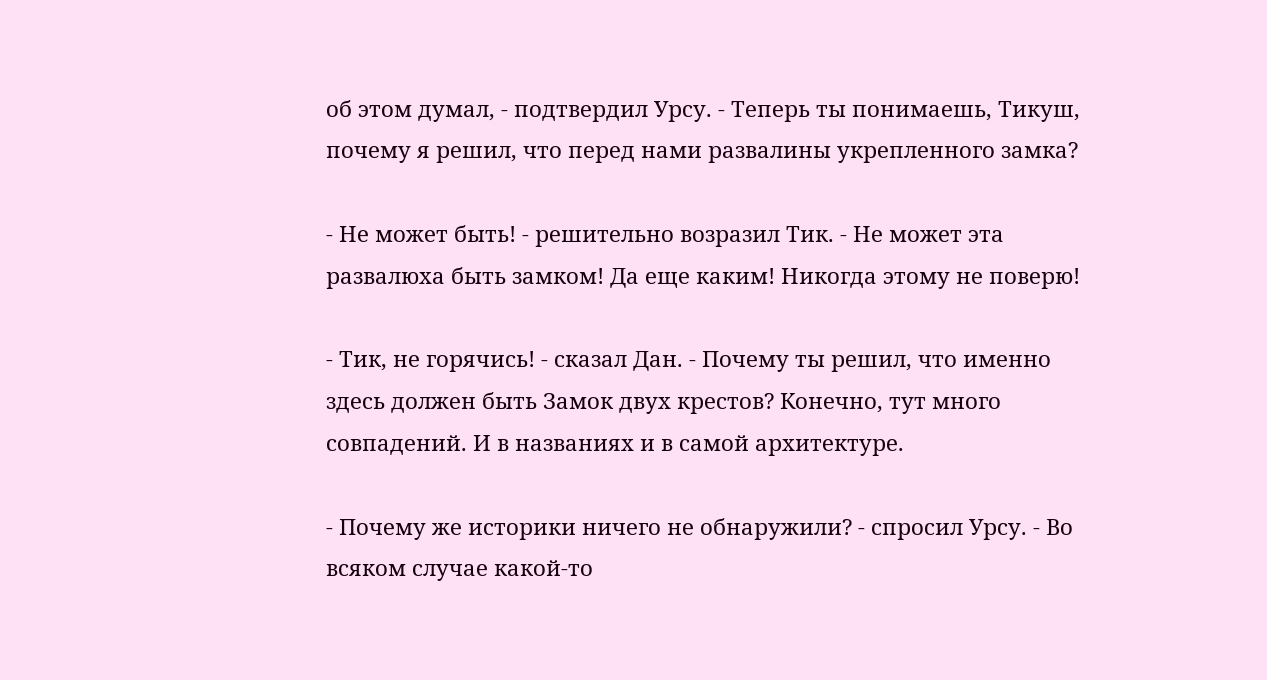об этом думал, - подтвердил Урсу. - Теперь ты понимаешь, Тикуш, почему я решил, что перед нами развалины укрепленного замка?

- Не может быть! - решительно возразил Тик. - Не может эта развалюха быть замком! Да еще каким! Никогда этому не поверю!

- Тик, не горячись! - сказал Дан. - Почему ты решил, что именно здесь должен быть Замок двух крестов? Конечно, тут много совпадений. И в названиях и в самой архитектуре.

- Почему же историки ничего не обнаружили? - спросил Урсу. - Во всяком случае какой-то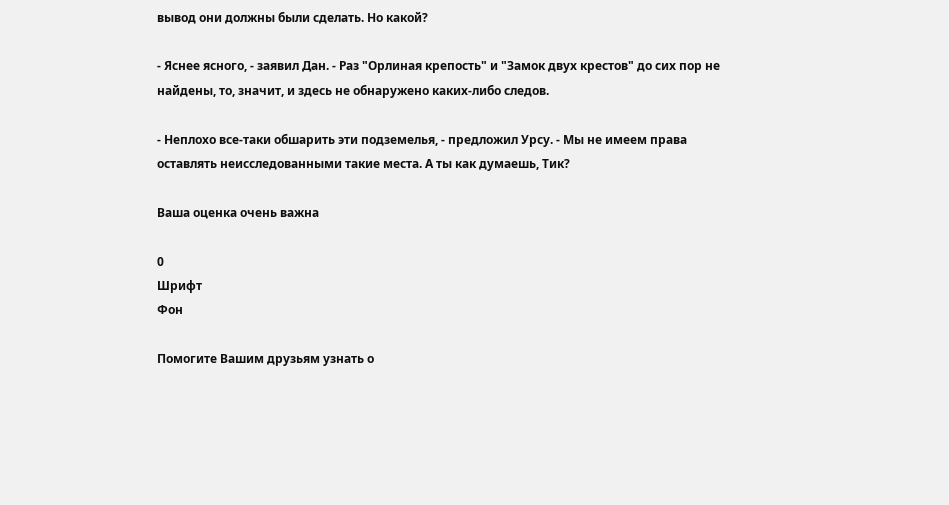вывод они должны были сделать. Но какой?

- Яснее ясного, - заявил Дан. - Раз "Орлиная крепость" и "Замок двух крестов" до сих пор не найдены, то, значит, и здесь не обнаружено каких-либо следов.

- Неплохо все-таки обшарить эти подземелья, - предложил Урсу. - Мы не имеем права оставлять неисследованными такие места. А ты как думаешь, Тик?

Ваша оценка очень важна

0
Шрифт
Фон

Помогите Вашим друзьям узнать о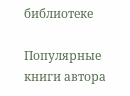библиотеке

Популярные книги автора